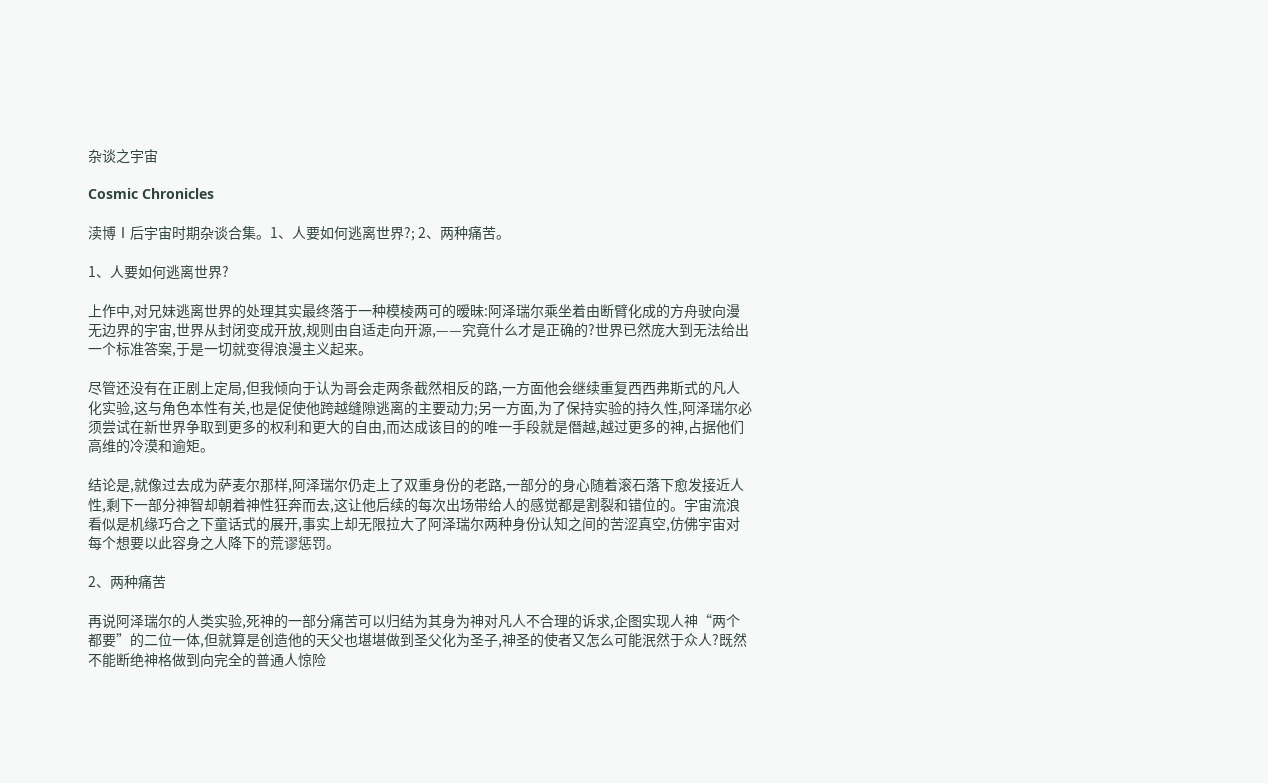杂谈之宇宙

Cosmic Chronicles

渎博Ⅰ后宇宙时期杂谈合集。1、人要如何逃离世界?; 2、两种痛苦。

1、人要如何逃离世界?

上作中,对兄妹逃离世界的处理其实最终落于一种模棱两可的暧昧:阿泽瑞尔乘坐着由断臂化成的方舟驶向漫无边界的宇宙,世界从封闭变成开放,规则由自适走向开源,——究竟什么才是正确的?世界已然庞大到无法给出一个标准答案,于是一切就变得浪漫主义起来。

尽管还没有在正剧上定局,但我倾向于认为哥会走两条截然相反的路,一方面他会继续重复西西弗斯式的凡人化实验,这与角色本性有关,也是促使他跨越缝隙逃离的主要动力;另一方面,为了保持实验的持久性,阿泽瑞尔必须尝试在新世界争取到更多的权利和更大的自由,而达成该目的的唯一手段就是僭越,越过更多的神,占据他们高维的冷漠和逾矩。

结论是,就像过去成为萨麦尔那样,阿泽瑞尔仍走上了双重身份的老路,一部分的身心随着滚石落下愈发接近人性,剩下一部分神智却朝着神性狂奔而去,这让他后续的每次出场带给人的感觉都是割裂和错位的。宇宙流浪看似是机缘巧合之下童话式的展开,事实上却无限拉大了阿泽瑞尔两种身份认知之间的苦涩真空,仿佛宇宙对每个想要以此容身之人降下的荒谬惩罚。

2、两种痛苦

再说阿泽瑞尔的人类实验,死神的一部分痛苦可以归结为其身为神对凡人不合理的诉求,企图实现人神“两个都要”的二位一体,但就算是创造他的天父也堪堪做到圣父化为圣子,神圣的使者又怎么可能泯然于众人?既然不能断绝神格做到向完全的普通人惊险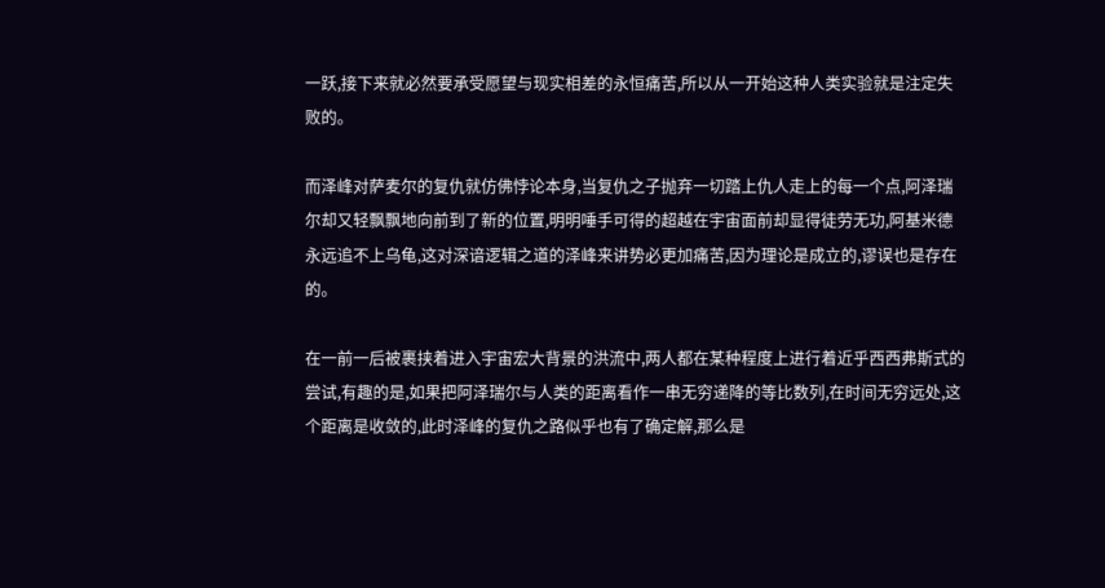一跃,接下来就必然要承受愿望与现实相差的永恒痛苦,所以从一开始这种人类实验就是注定失败的。

而泽峰对萨麦尔的复仇就仿佛悖论本身,当复仇之子抛弃一切踏上仇人走上的每一个点,阿泽瑞尔却又轻飘飘地向前到了新的位置,明明唾手可得的超越在宇宙面前却显得徒劳无功,阿基米德永远追不上乌龟,这对深谙逻辑之道的泽峰来讲势必更加痛苦,因为理论是成立的,谬误也是存在的。

在一前一后被裹挟着进入宇宙宏大背景的洪流中,两人都在某种程度上进行着近乎西西弗斯式的尝试,有趣的是,如果把阿泽瑞尔与人类的距离看作一串无穷递降的等比数列,在时间无穷远处,这个距离是收敛的,此时泽峰的复仇之路似乎也有了确定解,那么是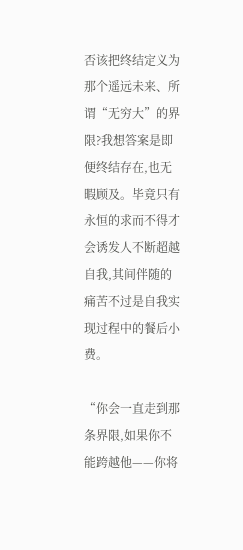否该把终结定义为那个遥远未来、所谓“无穷大”的界限?我想答案是即便终结存在,也无暇顾及。毕竟只有永恒的求而不得才会诱发人不断超越自我,其间伴随的痛苦不过是自我实现过程中的餐后小费。

“你会一直走到那条界限,如果你不能跨越他——你将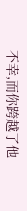不幸,而你跨越了他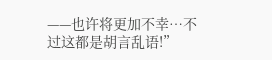——也许将更加不幸…不过这都是胡言乱语!”